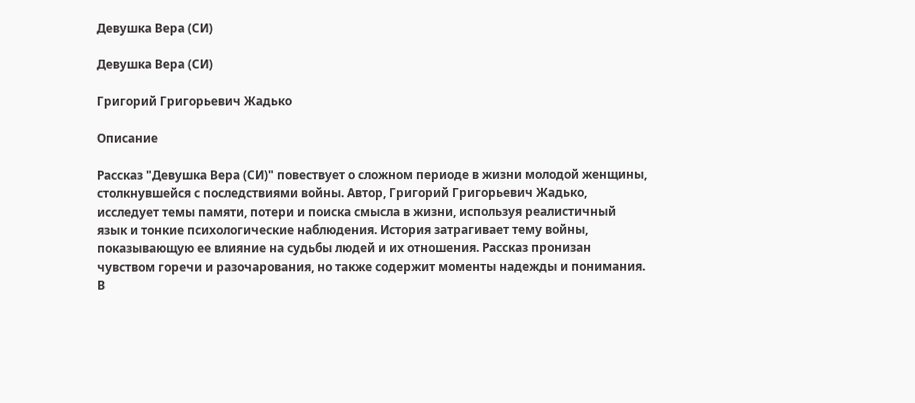Девушка Вера (СИ)

Девушка Вера (СИ)

Григорий Григорьевич Жадько

Описание

Рассказ "Девушка Вера (СИ)" повествует о сложном периоде в жизни молодой женщины, столкнувшейся с последствиями войны. Автор, Григорий Григорьевич Жадько, исследует темы памяти, потери и поиска смысла в жизни, используя реалистичный язык и тонкие психологические наблюдения. История затрагивает тему войны, показывающую ее влияние на судьбы людей и их отношения. Рассказ пронизан чувством горечи и разочарования, но также содержит моменты надежды и понимания. В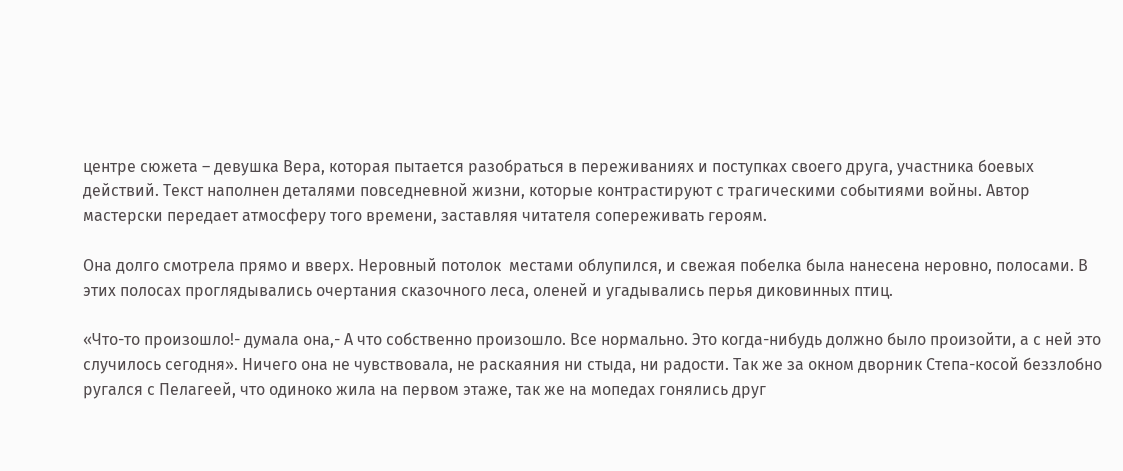центре сюжета – девушка Вера, которая пытается разобраться в переживаниях и поступках своего друга, участника боевых действий. Текст наполнен деталями повседневной жизни, которые контрастируют с трагическими событиями войны. Автор мастерски передает атмосферу того времени, заставляя читателя сопереживать героям.

Она долго смотрела прямо и вверх. Неровный потолок  местами облупился, и свежая побелка была нанесена неровно, полосами. В этих полосах проглядывались очертания сказочного леса, оленей и угадывались перья диковинных птиц.

«Что-то произошло!- думала она,- А что собственно произошло. Все нормально. Это когда-нибудь должно было произойти, а с ней это случилось сегодня». Ничего она не чувствовала, не раскаяния ни стыда, ни радости. Так же за окном дворник Степа-косой беззлобно ругался с Пелагеей, что одиноко жила на первом этаже, так же на мопедах гонялись друг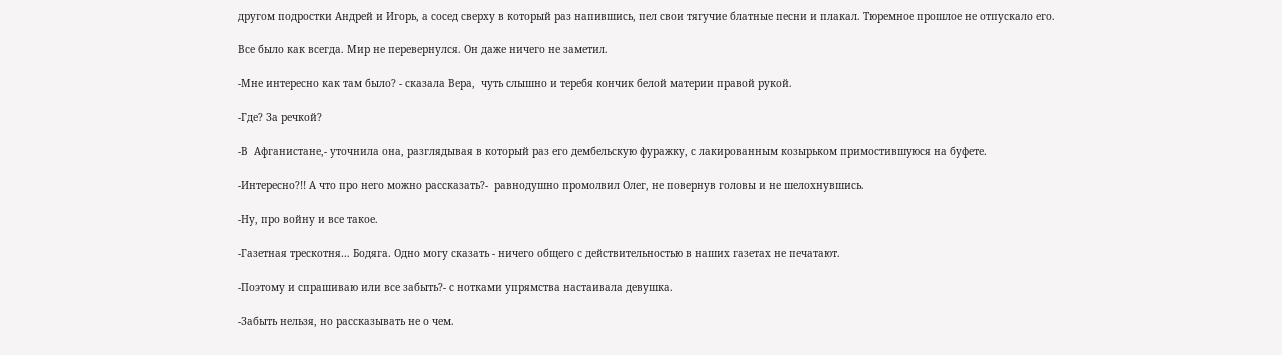другом подростки Андрей и Игорь, а сосед сверху в который раз напившись, пел свои тягучие блатные песни и плакал. Тюремное прошлое не отпускало его.

Все было как всегда. Мир не перевернулся. Он даже ничего не заметил.

-Мне интересно как там было? - сказала Вера,  чуть слышно и теребя кончик белой материи правой рукой.

-Где? За речкой?

-В  Афганистане,- уточнила она, разглядывая в который раз его дембельскую фуражку, с лакированным козырьком примостившуюся на буфете.

-Интересно?!! А что про него можно рассказать?-  равнодушно промолвил Олег, не повернув головы и не шелохнувшись.

-Ну, про войну и все такое.

-Газетная трескотня… Бодяга. Одно могу сказать - ничего общего с действительностью в наших газетах не печатают.

-Поэтому и спрашиваю или все забыть?- с нотками упрямства настаивала девушка.

-Забыть нельзя, но рассказывать не о чем.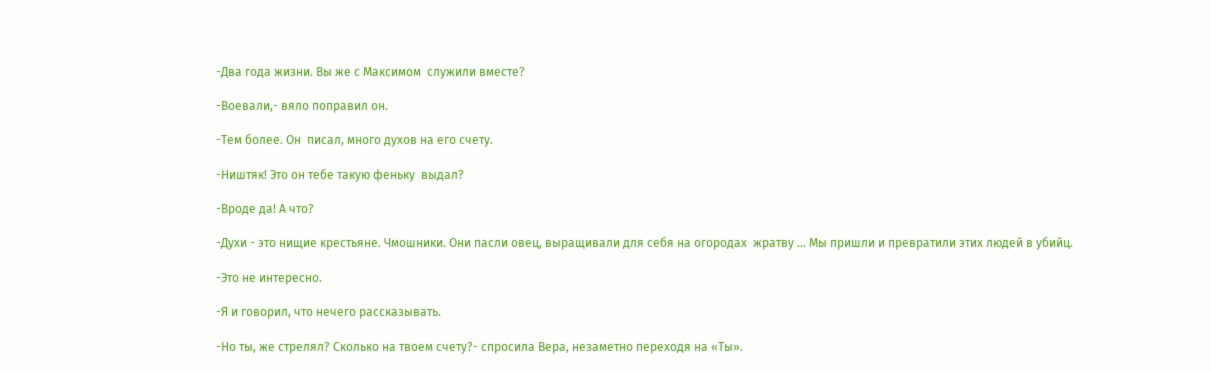-Два года жизни. Вы же с Максимом  служили вместе?

-Воевали,- вяло поправил он.

-Тем более. Он  писал, много духов на его счету.

-Ништяк! Это он тебе такую феньку  выдал?

-Вроде да! А что?

-Духи - это нищие крестьяне. Чмошники. Они пасли овец, выращивали для себя на огородах  жратву … Мы пришли и превратили этих людей в убийц.

-Это не интересно.

-Я и говорил, что нечего рассказывать.

-Но ты, же стрелял? Сколько на твоем счету?- спросила Вера, незаметно переходя на «Ты».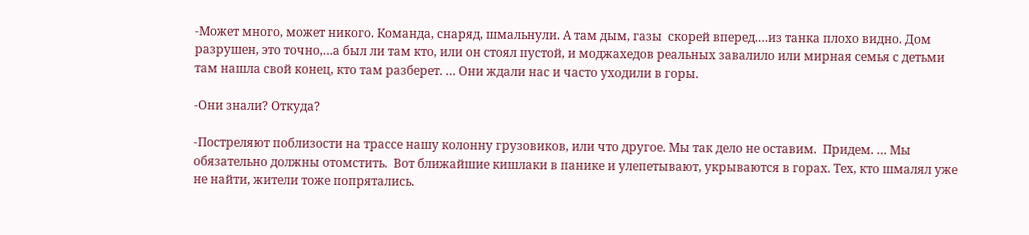-Может много, может никого. Команда, снаряд, шмальнули. А там дым, газы  скорей вперед.…из танка плохо видно. Дом разрушен, это точно,…а был ли там кто, или он стоял пустой, и моджахедов реальных завалило или мирная семья с детьми там нашла свой конец, кто там разберет. … Они ждали нас и часто уходили в горы.

-Они знали? Откуда?

-Постреляют поблизости на трассе нашу колонну грузовиков, или что другое. Мы так дело не оставим.  Придем. … Мы обязательно должны отомстить.  Вот ближайшие кишлаки в панике и улепетывают, укрываются в горах. Тех, кто шмалял уже не найти, жители тоже попрятались.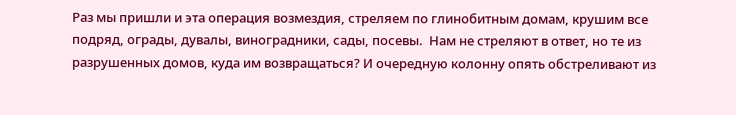Раз мы пришли и эта операция возмездия, стреляем по глинобитным домам, крушим все подряд, ограды, дувалы, виноградники, сады, посевы.  Нам не стреляют в ответ, но те из разрушенных домов, куда им возвращаться? И очередную колонну опять обстреливают из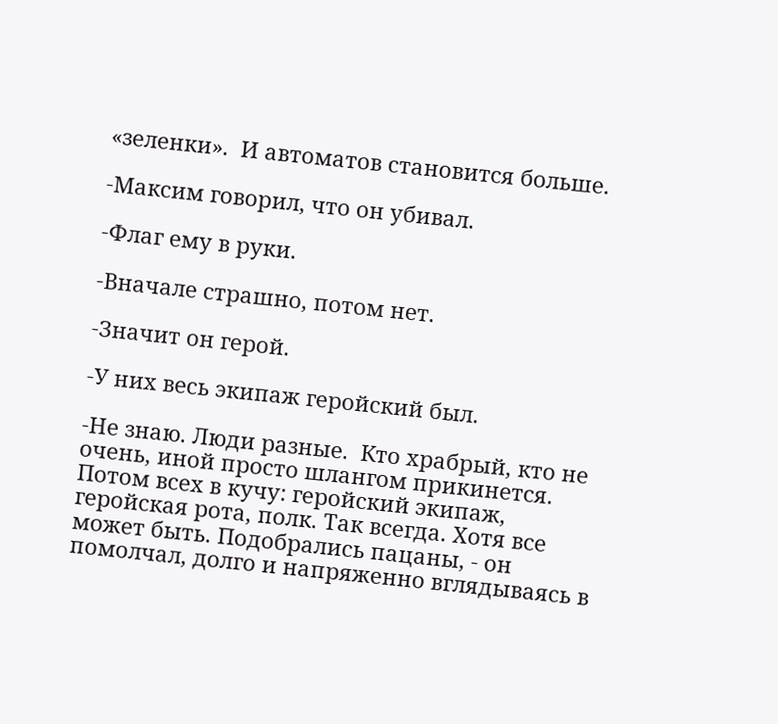«зеленки».  И автоматов становится больше.

-Максим говорил, что он убивал.

-Флаг ему в руки.

-Вначале страшно, потом нет.

-Значит он герой.

-У них весь экипаж геройский был.

-Не знаю. Люди разные.  Кто храбрый, кто не очень, иной просто шлангом прикинется.  Потом всех в кучу: геройский экипаж,  геройская рота, полк. Так всегда. Хотя все может быть. Подобрались пацаны, - он помолчал, долго и напряженно вглядываясь в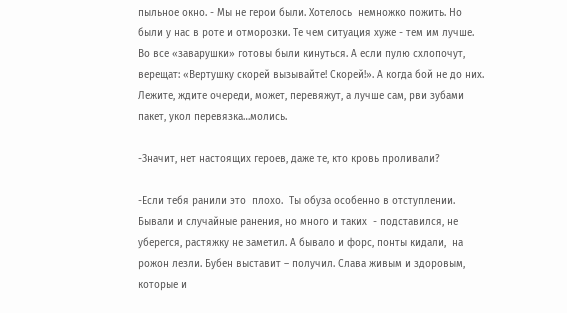пыльное окно. - Мы не герои были. Хотелось  немножко пожить. Но были у нас в роте и отморозки. Те чем ситуация хуже - тем им лучше. Во все «заварушки» готовы были кинуться. А если пулю схлопочут, верещат: «Вертушку скорей вызывайте! Скорей!». А когда бой не до них. Лежите, ждите очереди, может, перевяжут, а лучше сам, рви зубами пакет, укол перевязка…молись.

-Значит, нет настоящих героев, даже те, кто кровь проливали?

-Если тебя ранили это  плохо.  Ты обуза особенно в отступлении. Бывали и случайные ранения, но много и таких  - подставился, не уберегся, растяжку не заметил. А бывало и форс, понты кидали,  на рожон лезли. Бубен выставит – получил. Слава живым и здоровым, которые и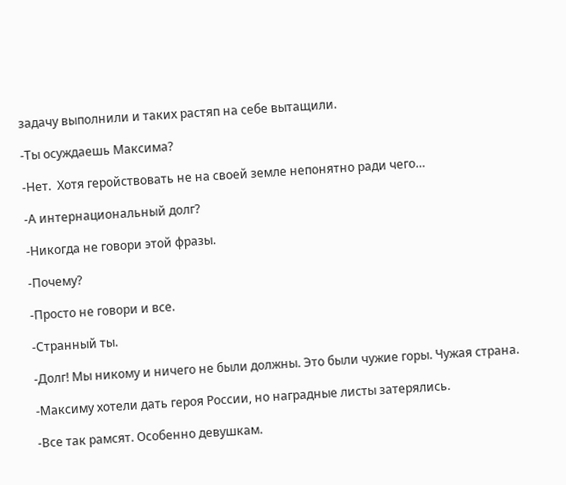задачу выполнили и таких растяп на себе вытащили.

-Ты осуждаешь Максима?

-Нет.  Хотя геройствовать не на своей земле непонятно ради чего…

-А интернациональный долг?

-Никогда не говори этой фразы.

-Почему?

-Просто не говори и все.

-Странный ты.

-Долг! Мы никому и ничего не были должны. Это были чужие горы. Чужая страна.

-Максиму хотели дать героя России, но наградные листы затерялись.

-Все так рамсят. Особенно девушкам.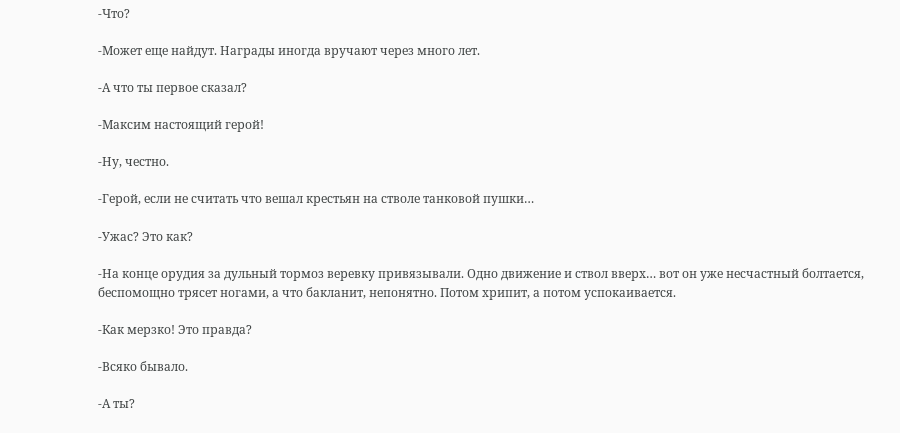-Что?

-Может еще найдут. Награды иногда вручают через много лет.

-А что ты первое сказал?

-Максим настоящий герой!

-Ну, честно.

-Герой, если не считать что вешал крестьян на стволе танковой пушки…

-Ужас? Это как?

-На конце орудия за дульный тормоз веревку привязывали. Одно движение и ствол вверх… вот он уже несчастный болтается, беспомощно трясет ногами, а что бакланит, непонятно. Потом хрипит, а потом успокаивается.

-Как мерзко! Это правда?

-Всяко бывало.

-А ты?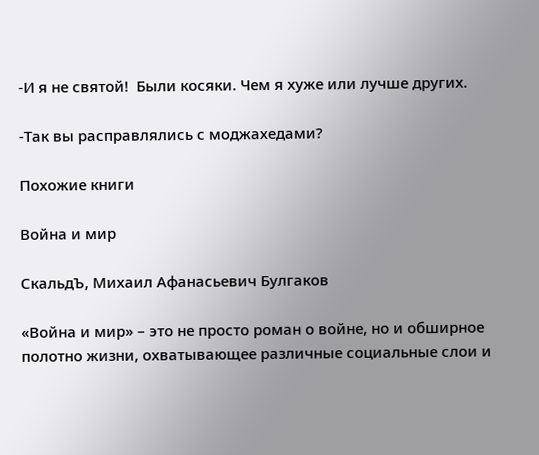-И я не святой!  Были косяки. Чем я хуже или лучше других.

-Так вы расправлялись с моджахедами?

Похожие книги

Война и мир

СкальдЪ, Михаил Афанасьевич Булгаков

«Война и мир» – это не просто роман о войне, но и обширное полотно жизни, охватывающее различные социальные слои и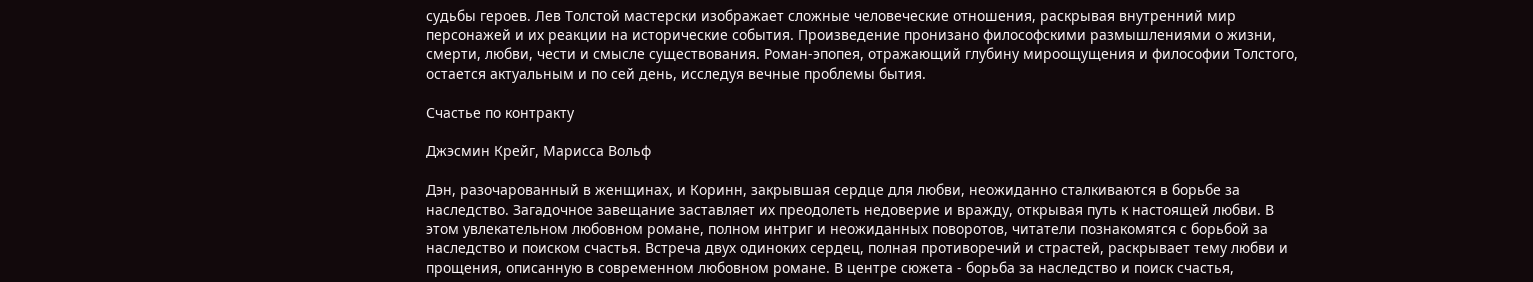судьбы героев. Лев Толстой мастерски изображает сложные человеческие отношения, раскрывая внутренний мир персонажей и их реакции на исторические события. Произведение пронизано философскими размышлениями о жизни, смерти, любви, чести и смысле существования. Роман-эпопея, отражающий глубину мироощущения и философии Толстого, остается актуальным и по сей день, исследуя вечные проблемы бытия.

Счастье по контракту

Джэсмин Крейг, Марисса Вольф

Дэн, разочарованный в женщинах, и Коринн, закрывшая сердце для любви, неожиданно сталкиваются в борьбе за наследство. Загадочное завещание заставляет их преодолеть недоверие и вражду, открывая путь к настоящей любви. В этом увлекательном любовном романе, полном интриг и неожиданных поворотов, читатели познакомятся с борьбой за наследство и поиском счастья. Встреча двух одиноких сердец, полная противоречий и страстей, раскрывает тему любви и прощения, описанную в современном любовном романе. В центре сюжета - борьба за наследство и поиск счастья,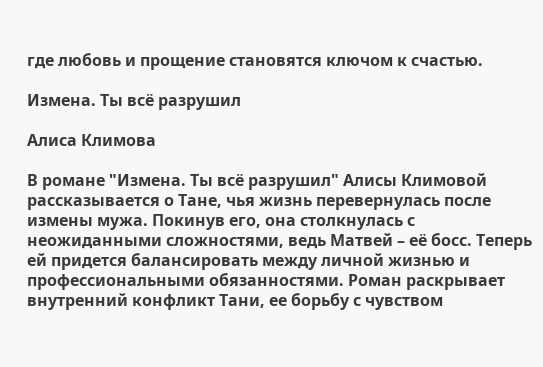где любовь и прощение становятся ключом к счастью.

Измена. Ты всё разрушил

Алиса Климова

В романе "Измена. Ты всё разрушил" Алисы Климовой рассказывается о Тане, чья жизнь перевернулась после измены мужа. Покинув его, она столкнулась с неожиданными сложностями, ведь Матвей – её босс. Теперь ей придется балансировать между личной жизнью и профессиональными обязанностями. Роман раскрывает внутренний конфликт Тани, ее борьбу с чувством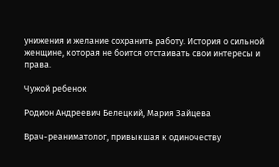унижения и желание сохранить работу. История о сильной женщине, которая не боится отстаивать свои интересы и права.

Чужой ребенок

Родион Андреевич Белецкий, Мария Зайцева

Врач-реаниматолог, привыкшая к одиночеству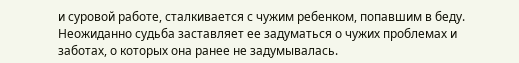и суровой работе, сталкивается с чужим ребенком, попавшим в беду. Неожиданно судьба заставляет ее задуматься о чужих проблемах и заботах, о которых она ранее не задумывалась.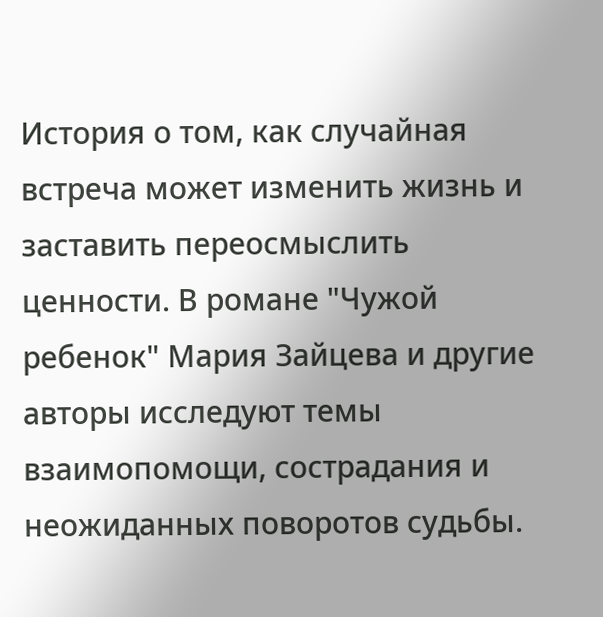История о том, как случайная встреча может изменить жизнь и заставить переосмыслить ценности. В романе "Чужой ребенок" Мария Зайцева и другие авторы исследуют темы взаимопомощи, сострадания и неожиданных поворотов судьбы.